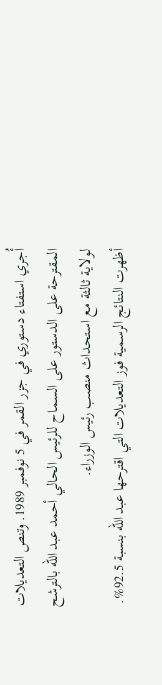أُجري استفتاء دستوري في جزر القمر في 5 نوفمبر 1989. وتنص التعديلات المقترحة على الدستور على السماح للرئيس الحالي أحمد عبد الله بالترشح لولاية ثالثة مع استحداث منصب رئيس الوزراء.
أظهرت النتائج الرسمية فوز التعديلات التي اقترحها عبد الله بنسبة 92.5%.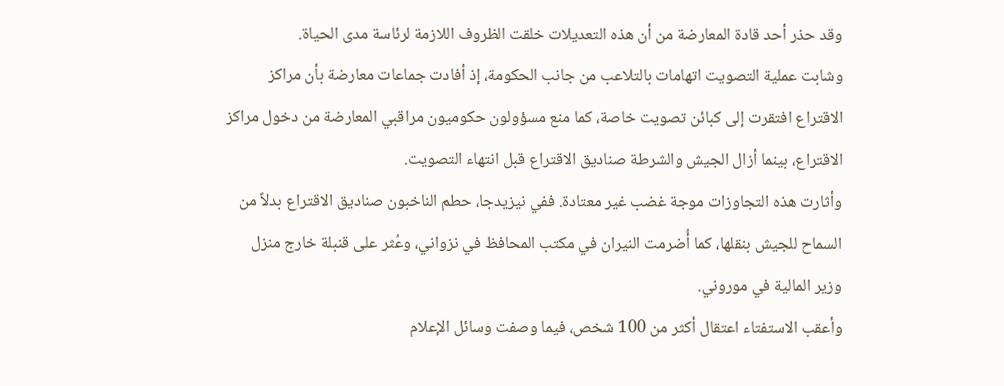وقد حذر أحد قادة المعارضة من أن هذه التعديلات خلقت الظروف اللازمة لرئاسة مدى الحياة.
وشابت عملية التصويت اتهامات بالتلاعب من جانب الحكومة، إذ أفادت جماعات معارضة بأن مراكز الاقتراع افتقرت إلى كبائن تصويت خاصة، كما منع مسؤولون حكوميون مراقبي المعارضة من دخول مراكز الاقتراع، بينما أزال الجيش والشرطة صناديق الاقتراع قبل انتهاء التصويت.
وأثارت هذه التجاوزات موجة غضب غير معتادة. ففي نيزيدجا، حطم الناخبون صناديق الاقتراع بدلاً من السماح للجيش بنقلها، كما أُضرمت النيران في مكتب المحافظ في نزواني، وعُثر على قنبلة خارج منزل وزير المالية في موروني.
وأعقب الاستفتاء اعتقال أكثر من 100 شخص، فيما وصفت وسائل الإعلام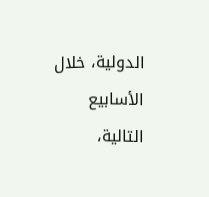الدولية، خلال الأسابيع التالية،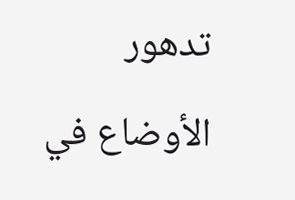تدهور الأوضاع في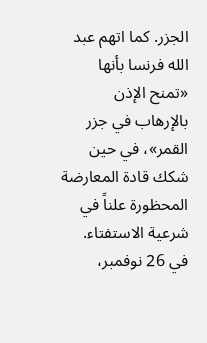الجزر. كما اتهم عبد الله فرنسا بأنها «تمنح الإذن بالإرهاب في جزر القمر»، في حين شكك قادة المعارضة المحظورة علناً في شرعية الاستفتاء.
في 26 نوفمبر،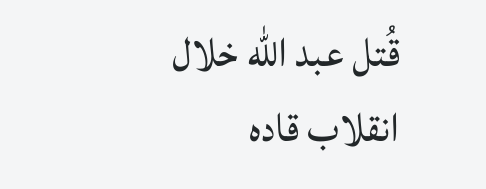قُتل عبد الله خلال انقلاب قاده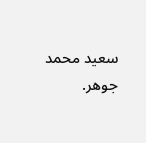سعيد محمد جوهر.